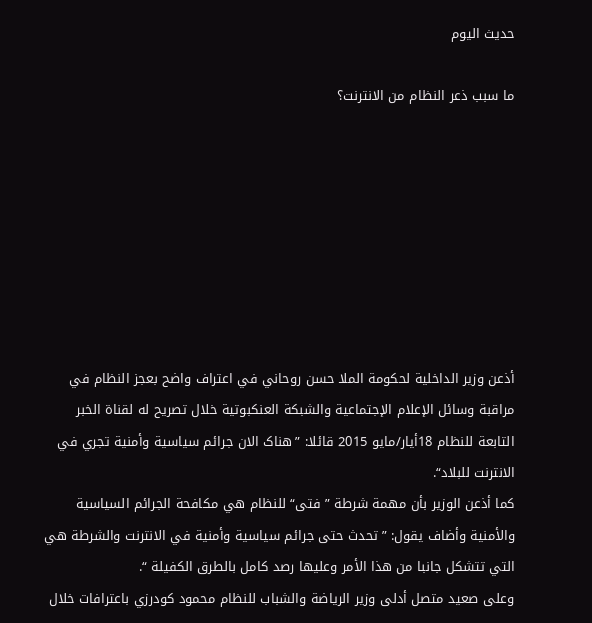حديث اليوم

ما سبب ذعر النظام من الانترنت؟








أذعن وزير الداخلية لحکومة الملا حسن روحاني في اعتراف واضح بعجز النظام في مراقبة وسائل الإعلام الإجتماعية والشبکة العنکبوتية خلال تصريح له لقناة الخبر التابعة للنظام 18أيار/مايو 2015 قائلا: ”هناک الان جرائم سياسية وأمنية تجري في الانترنت للبلاد“.
کما أذعن الوزير بأن مهمة شرطة ”فتی“ للنظام هي مکافحة الجرائم السياسية والأمنية وأضاف يقول: ”تحدث حتی جرائم سياسية وأمنية في الانترنت والشرطة هي التي تتشکل جانبا من هذا الأمر وعليها رصد کامل بالطرق الکفيلة “.
وعلی صعيد متصل أدلی وزير الرياضة والشباب للنظام محمود کودرزي باعترافات خلال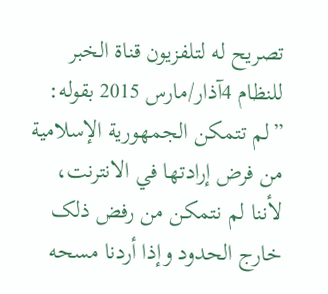تصريح له لتلفزيون قناة الخبر للنظام 4آذار/مارس 2015 بقوله: ”لم تتمکن الجمهورية الإسلامية من فرض إرادتها في الانترنت، لأننا لم نتمکن من رفض ذلک خارج الحدود وإذا أردنا مسحه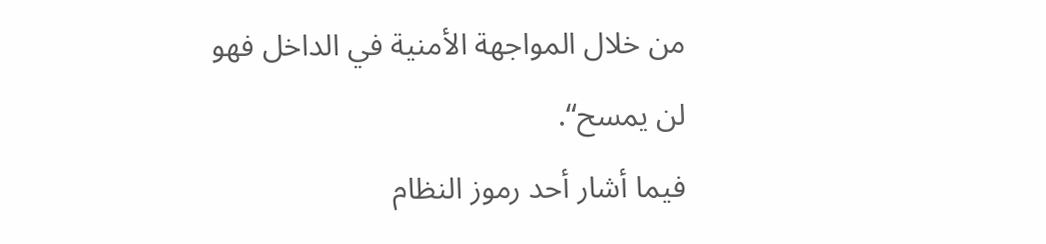من خلال المواجهة الأمنية في الداخل فهو لن يمسح“.
فيما أشار أحد رموز النظام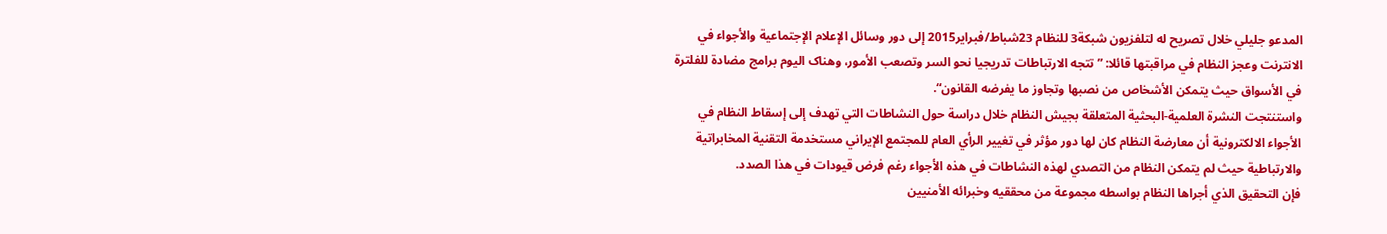المدعو جليلي خلال تصريح له لتلفزيون شبکة3 للنظام 23شباط/فبراير2015 إلی دور وسائل الإعلام الإجتماعية والأجواء في الانترنت وعجز النظام في مراقبتها قائلا: ”تتجه الارتباطات تدريجيا نحو السر وتصعب الأمور، وهناک اليوم برامج مضادة للفلترة في الأسواق حيث يتمکن الأشخاص من نصبها وتجاوز ما يفرضه القانون“.
واستنتجت النشرة العلمية-البحثية المتعلقة بجيش النظام خلال دراسة حول النشاطات التي تهدف إلی إسقاط النظام في الأجواء الالکترونية أن معارضة النظام کان لها دور مؤثر في تغيير الرأي العام للمجتمع الإيراني مستخدمة التقنية المخابراتية والارتباطية حيث لم يتمکن النظام من التصدي لهذه النشاطات في هذه الأجواء رغم فرض قيودات في هذا الصدد.
فإن التحقيق الذي أجراها النظام بواسطه مجموعة من محققيه وخبرائه الأمنيين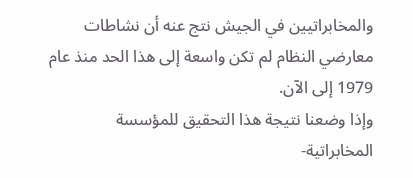والمخابراتيين في الجيش نتج عنه أن نشاطات معارضي النظام لم تکن واسعة إلی هذا الحد منذ عام 1979 إلی الآن.
وإذا وضعنا نتيجة هذا التحقيق للمؤسسة المخابراتية-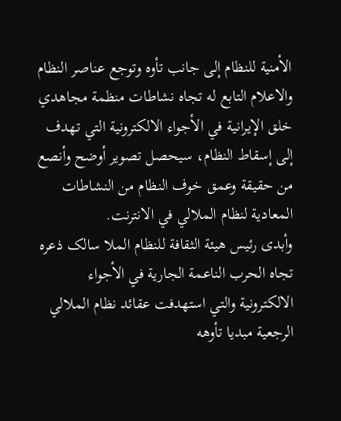الأمنية للنظام إلی جانب تأوه وتوجع عناصر النظام والاعلام التابع له تجاه نشاطات منظمة مجاهدي خلق الإيرانية في الأجواء الالکترونية التي تهدف إلی إسقاط النظام، سيحصل تصوير أوضح وأنصع من حقيقة وعمق خوف النظام من النشاطات المعادية لنظام الملالي في الانترنت.
وأبدی رئيس هيئة الثقافة للنظام الملا سالک ذعره تجاه الحرب الناعمة الجارية في الأجواء الالکترونية والتي استهدفت عقائد نظام الملالي الرجعية مبديا تأوهه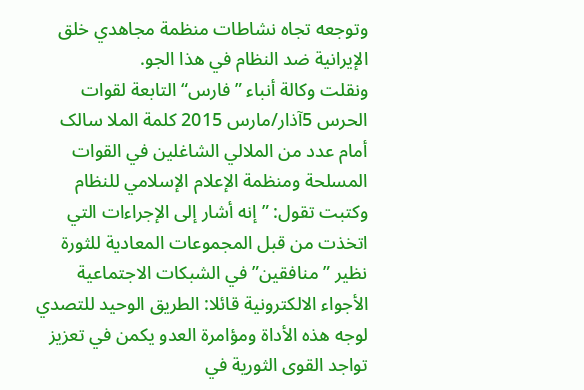وتوجعه تجاه نشاطات منظمة مجاهدي خلق الإيرانية ضد النظام في هذا الجو.
ونقلت وکالة أنباء ”فارس“ التابعة لقوات الحرس 5آذار/مارس 2015 کلمة الملا سالک أمام عدد من الملالي الشاغلين في القوات المسلحة ومنظمة الإعلام الإسلامي للنظام وکتبت تقول: ”إنه أشار إلی الإجراءات التي اتخذت من قبل المجموعات المعادية للثورة نظير ”منافقين” في الشبکات الاجتماعية الأجواء الالکترونية قائلا: الطريق الوحيد للتصدي لوجه هذه الأداة ومؤامرة العدو يکمن في تعزيز تواجد القوی الثورية في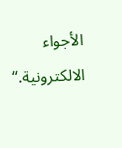الأجواء الالکترونية.“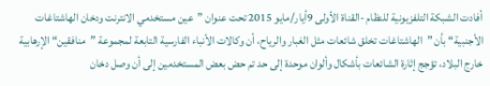أفادت الشبکة التلفزيونية للنظام -القناة الأولی 9أيار/مايو 2015 تحت عنوان ”عين مستخدمي الانترنت ودخان الهاشتاغات الأجنبية“ بأن ”الهاشتاغات تخلق شائعات مثل الغبار والرياح، أن وکالات الأنباء الفارسية التابعة لمجموعة ”منافقين“ الإرهابية خارج البلاد، تؤجج إثارة الشائعات بأشکال وألوان موحدة إلی حد تم حض بعض المستخدمين إلی أن وصل دخان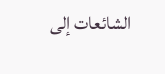الشائعات إلی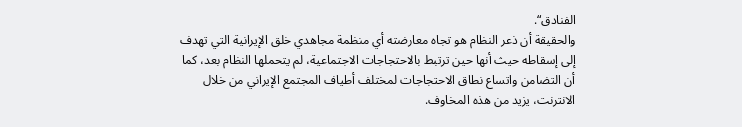الفنادق“.
والحقيقة أن ذعر النظام هو تجاه معارضته أي منظمة مجاهدي خلق الإيرانية التي تهدف إلی إسقاطه حيث أنها حين ترتبط بالاحتجاجات الاجتماعية، لم يتحملها النظام بعد، کما أن التضامن واتساع نطاق الاحتجاجات لمختلف أطياف المجتمع الإيراني من خلال الانترنت، يزيد من هذه المخاوف.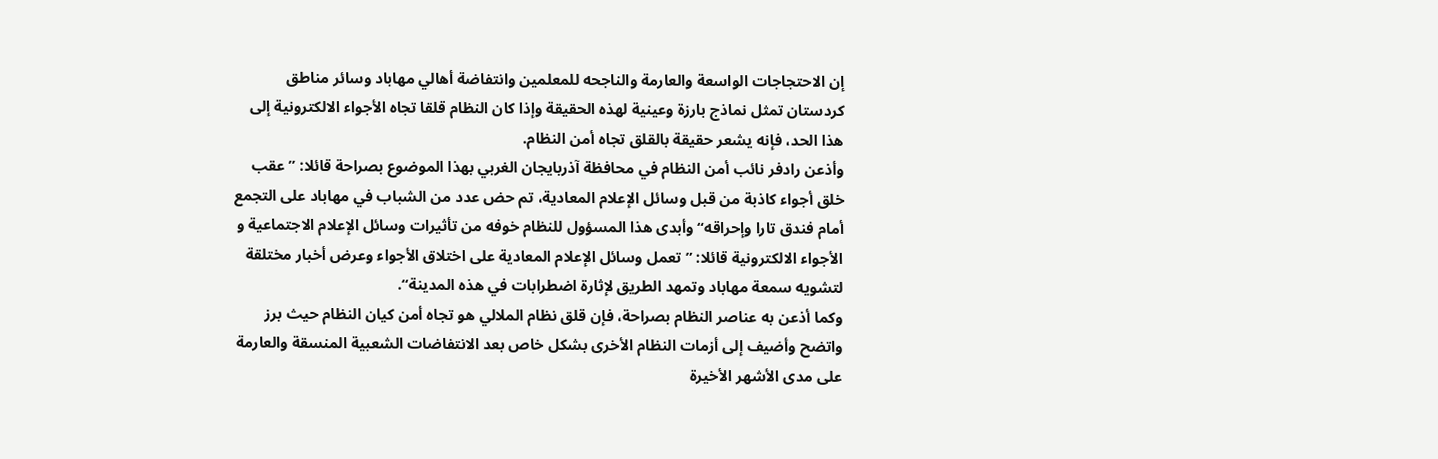إن الاحتجاجات الواسعة والعارمة والناجحه للمعلمين وانتفاضة أهالي مهاباد وسائر مناطق کردستان تمثل نماذج بارزة وعينية لهذه الحقيقة وإذا کان النظام قلقا تجاه الأجواء الالکترونية إلی هذا الحد، فإنه يشعر حقيقة بالقلق تجاه أمن النظام.
وأذعن رادفر نائب أمن النظام في محافظة آذربايجان الغربي بهذا الموضوع بصراحة قائلا: ”عقب خلق أجواء کاذبة من قبل وسائل الإعلام المعادية، تم حض عدد من الشباب في مهاباد علی التجمع أمام فندق تارا وإحراقه“ وأبدی هذا المسؤول للنظام خوفه من تأثيرات وسائل الإعلام الاجتماعية و الأجواء الالکترونية قائلا: ”تعمل وسائل الإعلام المعادية علی اختلاق الأجواء وعرض أخبار مختلقة لتشويه سمعة مهاباد وتمهد الطريق لإثارة اضطرابات في هذه المدينة“.
وکما أذعن به عناصر النظام بصراحة، فإن قلق نظام الملالي هو تجاه أمن کيان النظام حيث برز واتضح وأضيف إلی أزمات النظام الأخری بشکل خاص بعد الانتفاضات الشعبية المنسقة والعارمة علی مدی الأشهر الأخيرة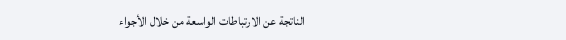الناتجة عن الارتباطات الواسعة من خلال الأجواء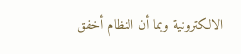الالکترونية وبما أن النظام أخفق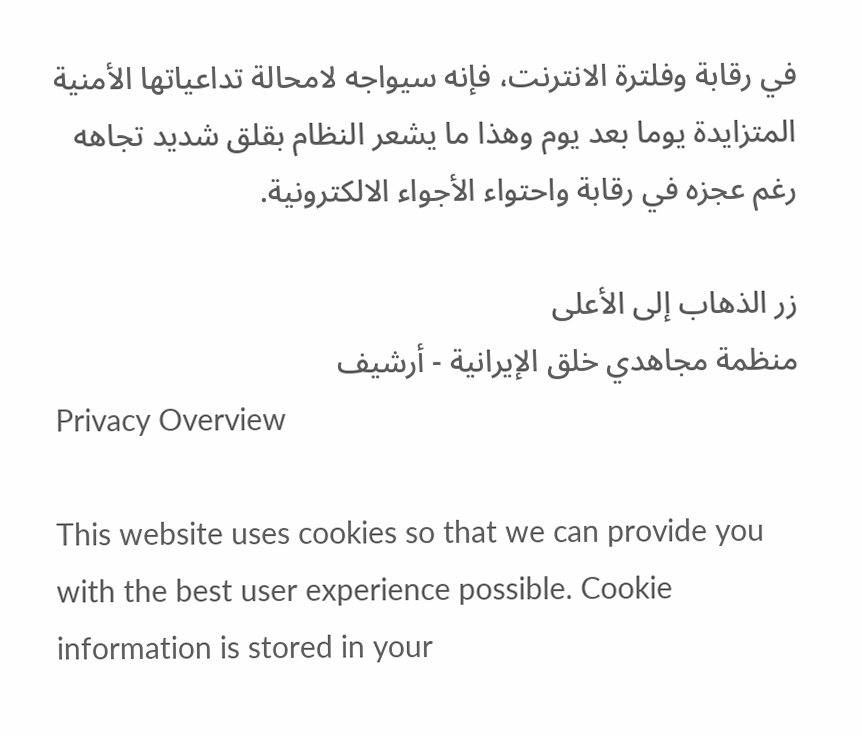في رقابة وفلترة الانترنت، فإنه سيواجه لامحالة تداعياتها الأمنية المتزايدة يوما بعد يوم وهذا ما يشعر النظام بقلق شديد تجاهه رغم عجزه في رقابة واحتواء الأجواء الالکترونية.

زر الذهاب إلى الأعلى
منظمة مجاهدي خلق الإيرانية - أرشیف
Privacy Overview

This website uses cookies so that we can provide you with the best user experience possible. Cookie information is stored in your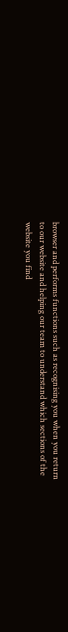browser and performs functions such as recognising you when you return to our website and helping our team to understand which sections of the website you find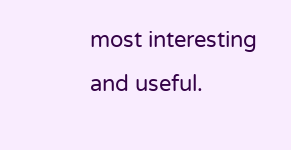most interesting and useful.